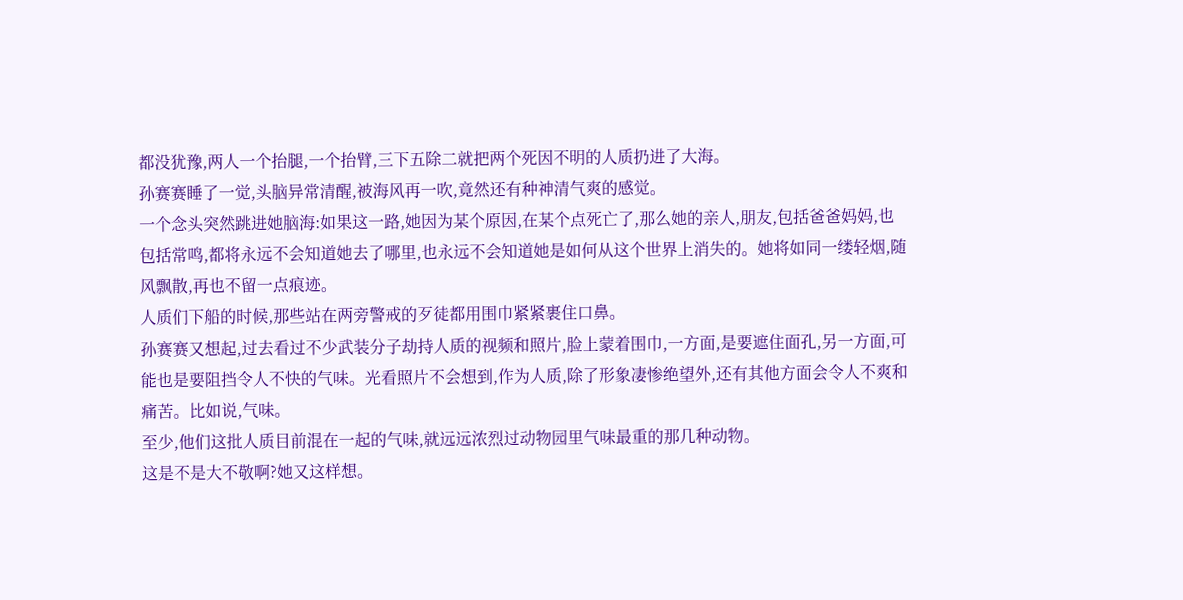都没犹豫,两人一个抬腿,一个抬臂,三下五除二就把两个死因不明的人质扔进了大海。
孙赛赛睡了一觉,头脑异常清醒,被海风再一吹,竟然还有种神清气爽的感觉。
一个念头突然跳进她脑海:如果这一路,她因为某个原因,在某个点死亡了,那么她的亲人,朋友,包括爸爸妈妈,也包括常鸣,都将永远不会知道她去了哪里,也永远不会知道她是如何从这个世界上消失的。她将如同一缕轻烟,随风飘散,再也不留一点痕迹。
人质们下船的时候,那些站在两旁警戒的歹徒都用围巾紧紧裹住口鼻。
孙赛赛又想起,过去看过不少武装分子劫持人质的视频和照片,脸上蒙着围巾,一方面,是要遮住面孔,另一方面,可能也是要阻挡令人不快的气味。光看照片不会想到,作为人质,除了形象凄惨绝望外,还有其他方面会令人不爽和痛苦。比如说,气味。
至少,他们这批人质目前混在一起的气味,就远远浓烈过动物园里气味最重的那几种动物。
这是不是大不敬啊?她又这样想。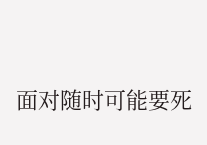面对随时可能要死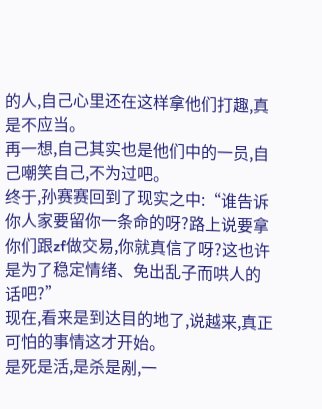的人,自己心里还在这样拿他们打趣,真是不应当。
再一想,自己其实也是他们中的一员,自己嘲笑自己,不为过吧。
终于,孙赛赛回到了现实之中:“谁告诉你人家要留你一条命的呀?路上说要拿你们跟zf做交易,你就真信了呀?这也许是为了稳定情绪、免出乱子而哄人的话吧?”
现在,看来是到达目的地了,说越来,真正可怕的事情这才开始。
是死是活,是杀是剐,一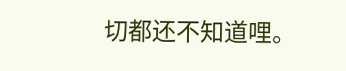切都还不知道哩。